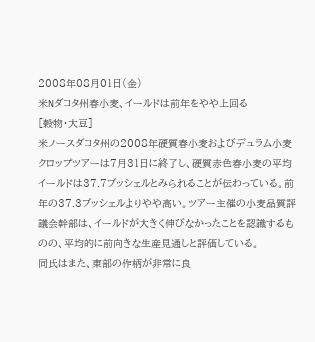2008年08月01日(金)
米Nダコタ州春小麦、イールドは前年をやや上回る
[穀物・大豆]
米ノースダコタ州の2008年硬質春小麦およびデュラム小麦クロップツアーは7月31日に終了し、硬質赤色春小麦の平均イールドは37.7ブッシェルとみられることが伝わっている。前年の37.3ブッシェルよりやや高い。ツアー主催の小麦品質評議会幹部は、イールドが大きく伸びなかったことを認識するものの、平均的に前向きな生産見通しと評価している。
同氏はまた、東部の作柄が非常に良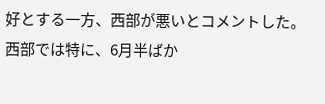好とする一方、西部が悪いとコメントした。西部では特に、6月半ばか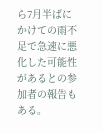ら7月半ばにかけての雨不足で急速に悪化した可能性があるとの参加者の報告もある。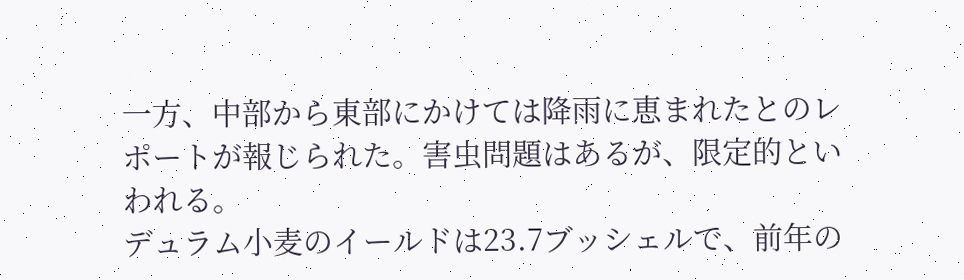一方、中部から東部にかけては降雨に恵まれたとのレポートが報じられた。害虫問題はあるが、限定的といわれる。
デュラム小麦のイールドは23.7ブッシェルで、前年の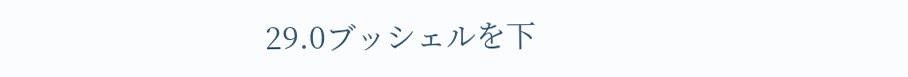29.0ブッシェルを下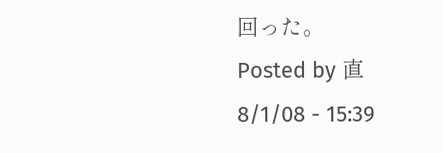回った。
Posted by 直 8/1/08 - 15:39